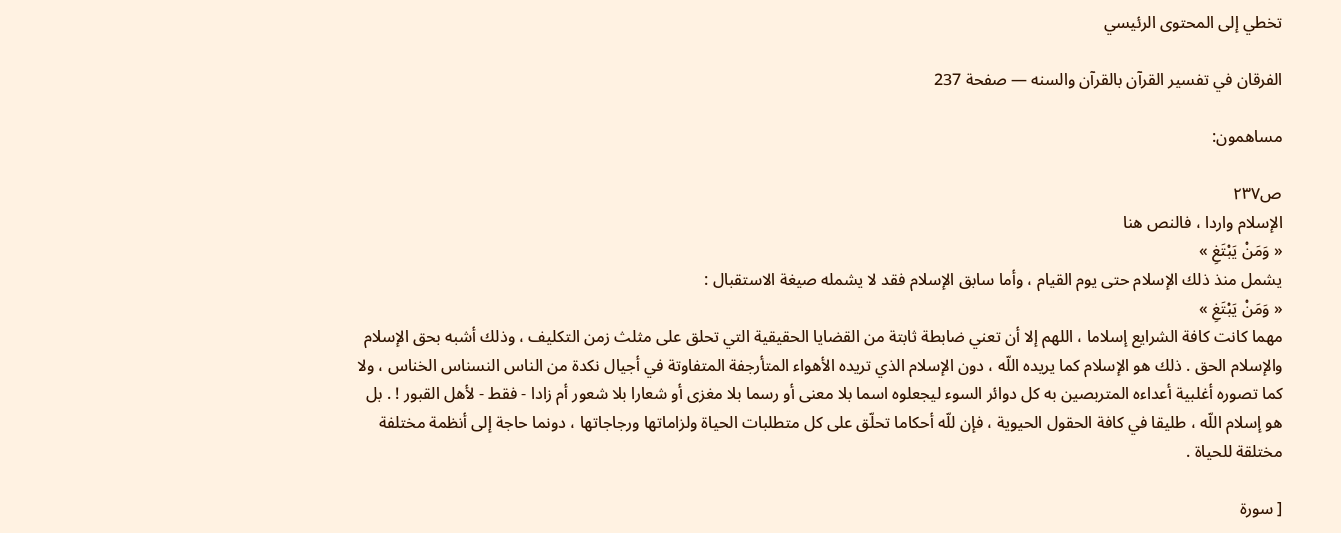تخطي إلى المحتوى الرئيسي

الفرقان في تفسير القرآن بالقرآن والسنه — صفحة 237

مساهمون:

ص٢٣٧
الإسلام واردا ، فالنص هنا
« وَمَنْ يَبْتَغِ »
يشمل منذ ذلك الإسلام حتى يوم القيام ، وأما سابق الإسلام فقد لا يشمله صيغة الاستقبال :
« وَمَنْ يَبْتَغِ »
مهما كانت كافة الشرايع إسلاما ، اللهم إلا أن تعني ضابطة ثابتة من القضايا الحقيقية التي تحلق على مثلث زمن التكليف ، وذلك أشبه بحق الإسلام والإسلام الحق . ذلك هو الإسلام كما يريده اللّه ، دون الإسلام الذي تريده الأهواء المتأرجفة المتفاوتة في أجيال نكدة من الناس النسناس الخناس ، ولا كما تصوره أغلبية أعداءه المتربصين به كل دوائر السوء ليجعلوه اسما بلا معنى أو رسما بلا مغزى أو شعارا بلا شعور أم زادا - فقط - لأهل القبور ! . بل هو إسلام اللّه ، طليقا في كافة الحقول الحيوية ، فإن للّه أحكاما تحلّق على كل متطلبات الحياة ولزاماتها ورجاجاتها ، دونما حاجة إلى أنظمة مختلفة مختلقة للحياة .

[ سورة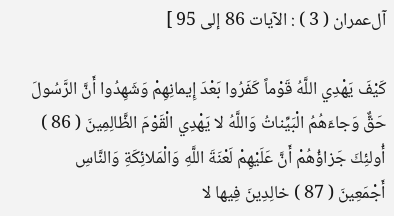آل‌عمران ( 3 ) : الآيات 86 إلى 95 ]

كَيْفَ يَهْدِي اللَّهُ قَوْماً كَفَرُوا بَعْدَ إِيمانِهِمْ وَشَهِدُوا أَنَّ الرَّسُولَ حَقٌّ وَجاءَهُمُ الْبَيِّناتُ وَاللَّهُ لا يَهْدِي الْقَوْمَ الظَّالِمِينَ ( 86 ) أُولئِكَ جَزاؤُهُمْ أَنَّ عَلَيْهِمْ لَعْنَةَ اللَّهِ وَالْمَلائِكَةِ وَالنَّاسِ أَجْمَعِينَ ( 87 ) خالِدِينَ فِيها لا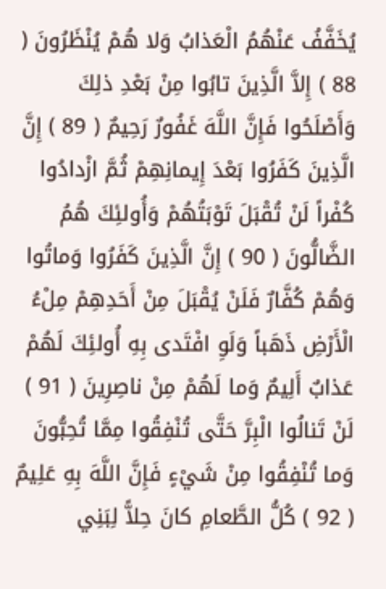يُخَفَّفُ عَنْهُمُ الْعَذابُ وَلا هُمْ يُنْظَرُونَ ( 88 ) إِلاَّ الَّذِينَ تابُوا مِنْ بَعْدِ ذلِكَ وَأَصْلَحُوا فَإِنَّ اللَّهَ غَفُورٌ رَحِيمٌ ( 89 ) إِنَّ الَّذِينَ كَفَرُوا بَعْدَ إِيمانِهِمْ ثُمَّ ازْدادُوا كُفْراً لَنْ تُقْبَلَ تَوْبَتُهُمْ وَأُولئِكَ هُمُ الضَّالُّونَ ( 90 ) إِنَّ الَّذِينَ كَفَرُوا وَماتُوا وَهُمْ كُفَّارٌ فَلَنْ يُقْبَلَ مِنْ أَحَدِهِمْ مِلْءُ الْأَرْضِ ذَهَباً وَلَوِ افْتَدى بِهِ أُولئِكَ لَهُمْ عَذابٌ أَلِيمٌ وَما لَهُمْ مِنْ ناصِرِينَ ( 91 ) لَنْ تَنالُوا الْبِرَّ حَتَّى تُنْفِقُوا مِمَّا تُحِبُّونَ وَما تُنْفِقُوا مِنْ شَيْءٍ فَإِنَّ اللَّهَ بِهِ عَلِيمٌ ( 92 ) كُلُّ الطَّعامِ كانَ حِلاًّ لِبَنِي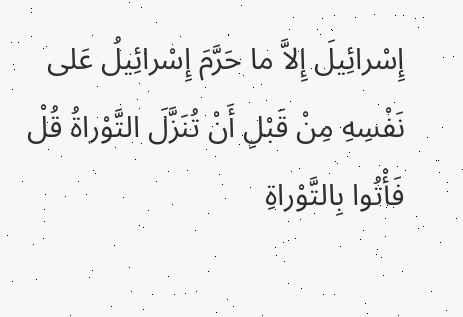إِسْرائِيلَ إِلاَّ ما حَرَّمَ إِسْرائِيلُ عَلى نَفْسِهِ مِنْ قَبْلِ أَنْ تُنَزَّلَ التَّوْراةُ قُلْ فَأْتُوا بِالتَّوْراةِ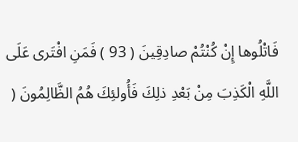فَاتْلُوها إِنْ كُنْتُمْ صادِقِينَ ( 93 ) فَمَنِ افْتَرى عَلَى اللَّهِ الْكَذِبَ مِنْ بَعْدِ ذلِكَ فَأُولئِكَ هُمُ الظَّالِمُونَ (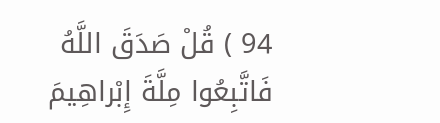94 ) قُلْ صَدَقَ اللَّهُ فَاتَّبِعُوا مِلَّةَ إِبْراهِيمَ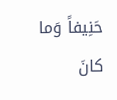حَنِيفاً وَما كانَ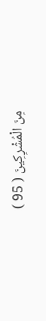مِنَ الْمُشْرِكِينَ ( 95 )